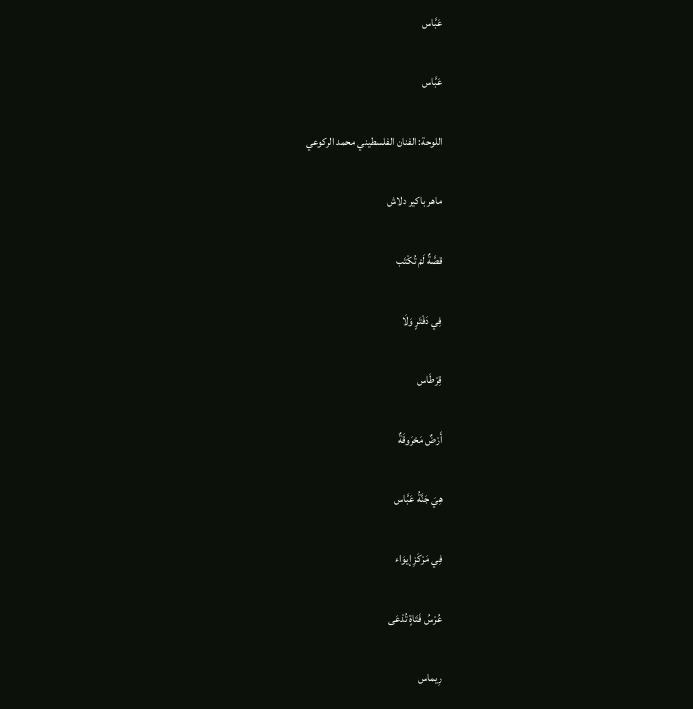عَبَّاس

عَبَّاس

اللوحة: الفنان الفلسطيني محمد الركوعي

ماهر باكير دلاش

قصَّةٌ لَمْ تُكْتَب

فِي دَفْتَرٍ وَلَا

قِرْطَاس

أَرْضٌ مَحْرَوقَةٌ

هِيَ جَنَّةُ عَبَّاس

فِي مَرْكَزِ إيوَاء

عُرْسُ فَتَاةٍ تُدْعَى

رِيماس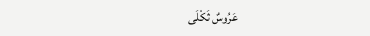عَرُوسٌ ثَكْلَى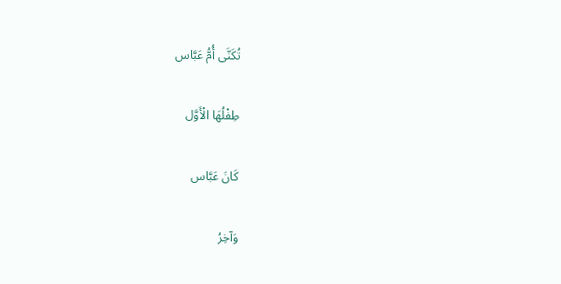تُكَنَّى أُمُّ عَبَّاس

طِفْلُهَا الْأَوَّل

كَانَ عَبَّاس

وَآخِرُ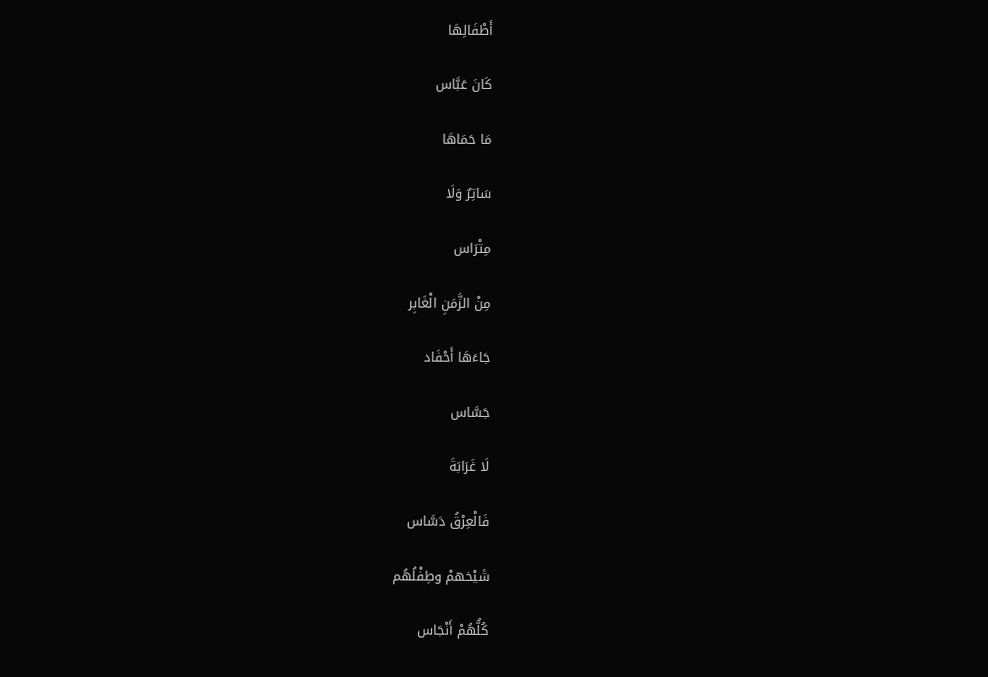أَطْفَالِهَا

كَانَ عَبَّاس

مَا حَمَاهَا

سَاتِرٌ وَلَا

مِتْرَاس

مِنْ الزَّمَنِ الْغَابِر

جَاءَهَا أَحْفَاد

جَسَّاس

لَا غَرَابَةَ

فَالْعِرْقُ دَسَّاس

شَيْخهمْ وطِفْلُهُم

كُلُّهُمْ أَنْجَاس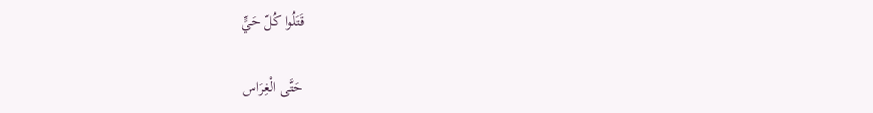قَتَلُوا كُلّ حَيٍّ

حَتَّى الْغِرَاس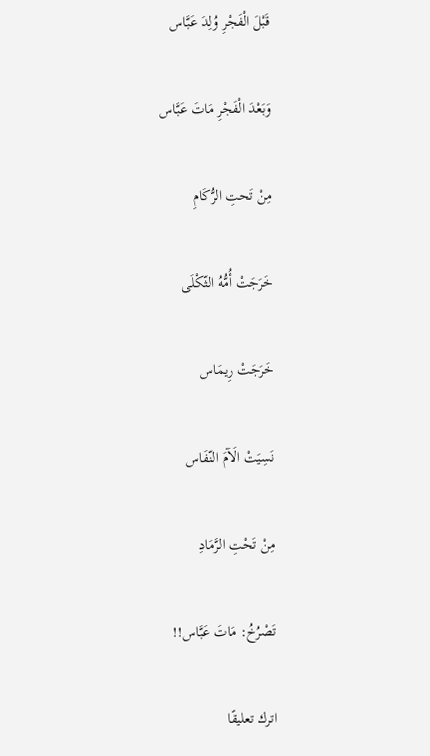قَبْلَ الْفَجْرِ وُلِدَ عَبَّاس

وَبَعْدَ الْفَجْرِ مَاتَ عَبَّاس

مِنْ تَحتِ الرُّكَامِ

خَرَجَتْ أُمُّهُ الثّكْلَى

خَرَجَتْ رِيمَاس

نَسِيَتْ الَآمَ النّفَاس

مِنْ تَحْتِ الرَّمَادِ

تَصْرُخُ: مَاتَ عَبَّاس!!

اترك تعليقًا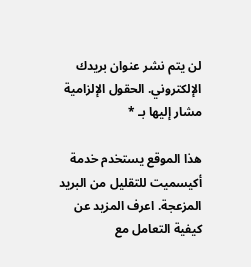لن يتم نشر عنوان بريدك الإلكتروني. الحقول الإلزامية مشار إليها بـ *

هذا الموقع يستخدم خدمة أكيسميت للتقليل من البريد المزعجة. اعرف المزيد عن كيفية التعامل مع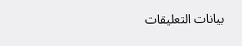بيانات التعليقات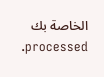الخاصة بك processed.